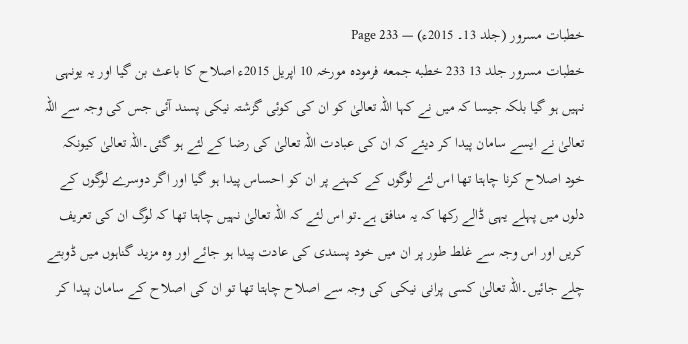خطبات مسرور (جلد 13۔ 2015ء) — Page 233
خطبات مسرور جلد 13 233 خطبه جمعه فرمودہ مورخہ 10 اپریل 2015ء اصلاح کا باعث بن گیا اور یہ یونہی نہیں ہو گیا بلکہ جیسا کہ میں نے کہا اللہ تعالیٰ کو ان کی کوئی گزشتہ نیکی پسند آئی جس کی وجہ سے اللہ تعالیٰ نے ایسے سامان پیدا کر دیئے کہ ان کی عبادت اللہ تعالیٰ کی رضا کے لئے ہو گئی۔اللہ تعالیٰ کیونکہ خود اصلاح کرنا چاہتا تھا اس لئے لوگوں کے کہنے پر ان کو احساس پیدا ہو گیا اور اگر دوسرے لوگوں کے دلوں میں پہلے یہی ڈالے رکھا کہ یہ منافق ہے۔تو اس لئے کہ اللہ تعالیٰ نہیں چاہتا تھا کہ لوگ ان کی تعریف کریں اور اس وجہ سے غلط طور پر ان میں خود پسندی کی عادت پیدا ہو جائے اور وہ مزید گناہوں میں ڈوبتے چلے جائیں۔اللہ تعالیٰ کسی پرانی نیکی کی وجہ سے اصلاح چاہتا تھا تو ان کی اصلاح کے سامان پیدا کر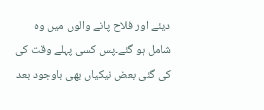دیئے اور فلاح پانے والوں میں وہ شامل ہو گئے۔پس کسی پہلے وقت کی کی گئی بعض نیکیاں بھی باوجود بعد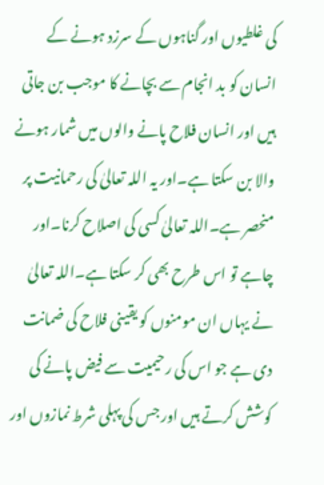کی غلطیوں اور گناہوں کے سرزد ہونے کے انسان کو بد انجام سے بچانے کا موجب بن جاتی ہیں اور انسان فلاح پانے والوں میں شمار ہونے والا بن سکتا ہے۔اور یہ اللہ تعالیٰ کی رحمانیت پر منحصر ہے۔اللہ تعالیٰ کسی کی اصلاح کرنا۔اور چاہے تو اس طرح بھی کر سکتا ہے۔اللہ تعالیٰ نے یہاں ان مومنوں کو یقینی فلاح کی ضمانت دی ہے جو اس کی رحیمیت سے فیض پانے کی کوشش کرتے ہیں اور جس کی پہلی شرط نمازوں اور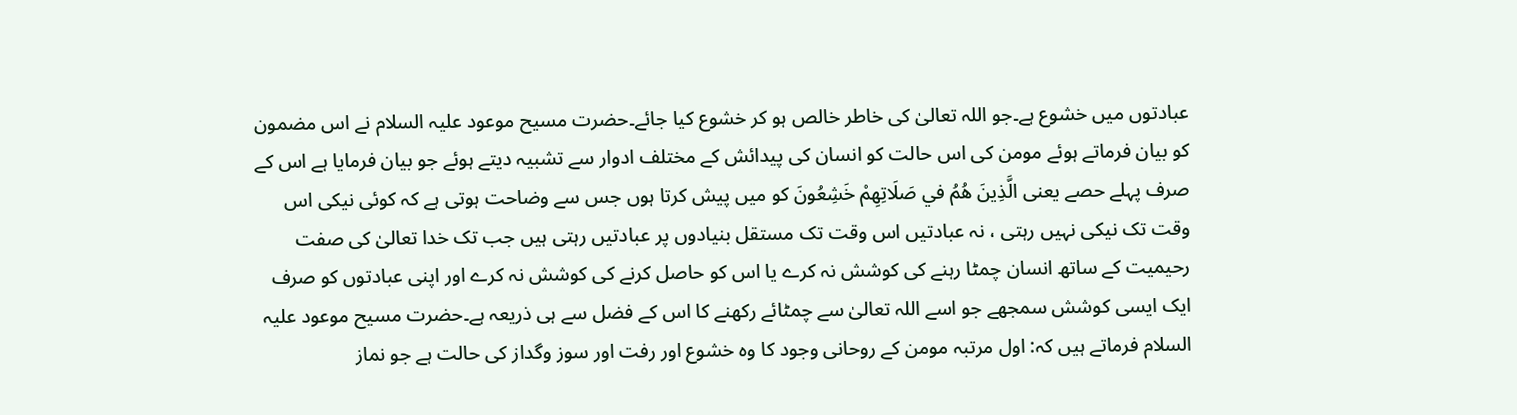عبادتوں میں خشوع ہے۔جو اللہ تعالیٰ کی خاطر خالص ہو کر خشوع کیا جائے۔حضرت مسیح موعود علیہ السلام نے اس مضمون کو بیان فرماتے ہوئے مومن کی اس حالت کو انسان کی پیدائش کے مختلف ادوار سے تشبیہ دیتے ہوئے جو بیان فرمایا ہے اس کے صرف پہلے حصے یعنی الَّذِینَ هُمُ في صَلَاتِهِمْ خَشِعُونَ کو میں پیش کرتا ہوں جس سے وضاحت ہوتی ہے کہ کوئی نیکی اس وقت تک نیکی نہیں رہتی ، نہ عبادتیں اس وقت تک مستقل بنیادوں پر عبادتیں رہتی ہیں جب تک خدا تعالیٰ کی صفت رحیمیت کے ساتھ انسان چمٹا رہنے کی کوشش نہ کرے یا اس کو حاصل کرنے کی کوشش نہ کرے اور اپنی عبادتوں کو صرف ایک ایسی کوشش سمجھے جو اسے اللہ تعالیٰ سے چمٹائے رکھنے کا اس کے فضل سے ہی ذریعہ ہے۔حضرت مسیح موعود علیہ السلام فرماتے ہیں کہ: اول مرتبہ مومن کے روحانی وجود کا وہ خشوع اور رفت اور سوز وگداز کی حالت ہے جو نماز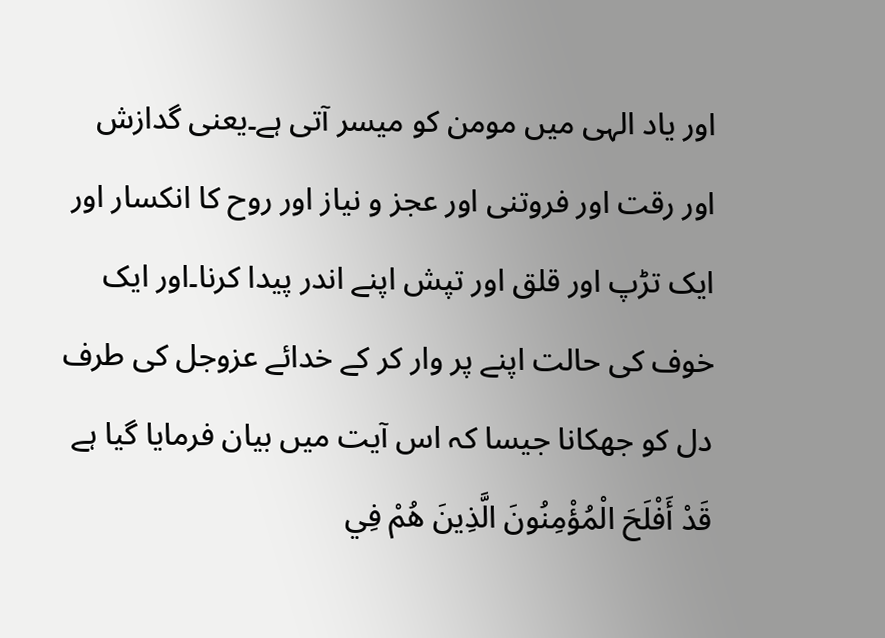اور یاد الہی میں مومن کو میسر آتی ہے۔یعنی گدازش اور رقت اور فروتنی اور عجز و نیاز اور روح کا انکسار اور ایک تڑپ اور قلق اور تپش اپنے اندر پیدا کرنا۔اور ایک خوف کی حالت اپنے پر وار کر کے خدائے عزوجل کی طرف دل کو جھکانا جیسا کہ اس آیت میں بیان فرمایا گیا ہے قَدْ أَفْلَحَ الْمُؤْمِنُونَ الَّذِينَ هُمْ فِي